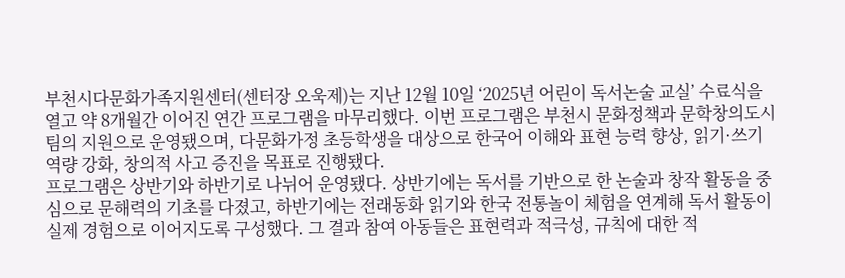부천시다문화가족지원센터(센터장 오욱제)는 지난 12월 10일 ‘2025년 어린이 독서논술 교실’ 수료식을 열고 약 8개월간 이어진 연간 프로그램을 마무리했다. 이번 프로그램은 부천시 문화정책과 문학창의도시팀의 지원으로 운영됐으며, 다문화가정 초등학생을 대상으로 한국어 이해와 표현 능력 향상, 읽기·쓰기 역량 강화, 창의적 사고 증진을 목표로 진행됐다.
프로그램은 상반기와 하반기로 나뉘어 운영됐다. 상반기에는 독서를 기반으로 한 논술과 창작 활동을 중심으로 문해력의 기초를 다졌고, 하반기에는 전래동화 읽기와 한국 전통놀이 체험을 연계해 독서 활동이 실제 경험으로 이어지도록 구성했다. 그 결과 참여 아동들은 표현력과 적극성, 규칙에 대한 적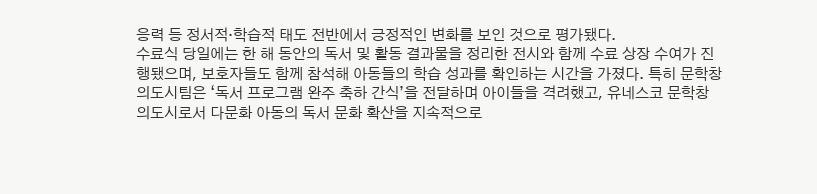응력 등 정서적·학습적 태도 전반에서 긍정적인 변화를 보인 것으로 평가됐다.
수료식 당일에는 한 해 동안의 독서 및 활동 결과물을 정리한 전시와 함께 수료 상장 수여가 진행됐으며, 보호자들도 함께 참석해 아동들의 학습 성과를 확인하는 시간을 가졌다. 특히 문학창의도시팀은 ‘독서 프로그램 완주 축하 간식’을 전달하며 아이들을 격려했고, 유네스코 문학창의도시로서 다문화 아동의 독서 문화 확산을 지속적으로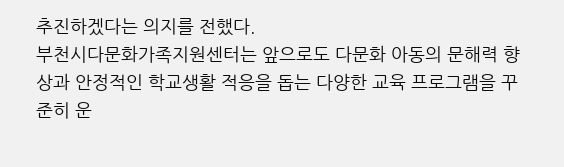추진하겠다는 의지를 전했다.
부천시다문화가족지원센터는 앞으로도 다문화 아동의 문해력 향상과 안정적인 학교생활 적응을 돕는 다양한 교육 프로그램을 꾸준히 운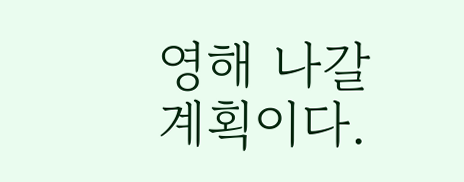영해 나갈 계획이다.